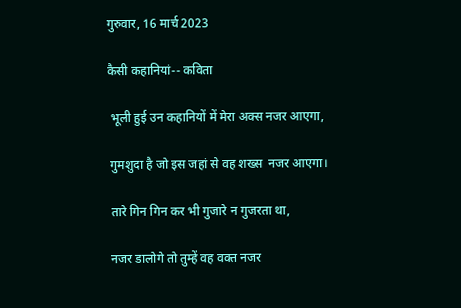गुरुवार, 16 मार्च 2023

कैसी कहानियां-- कविता

 भूली हुई उन कहानियों में मेरा अक्स नजर आएगा,

 गुमशुदा है जो इस जहां से वह शख्स  नजर आएगा।

 तारे गिन गिन कर भी गुजारे न गुजरता था,

 नजर डालोगे तो तुम्हें वह वक्त नजर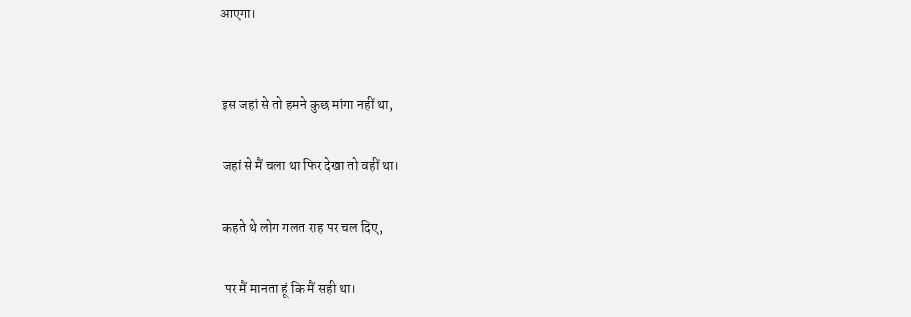आएगा।


 इस जहां से तो हमने कुछ मांगा नहीं था,

 जहां से मैं चला था फिर देखा तो वहीं था।

 कहते थे लोग गलत राह पर चल दिए,

  पर मैं मानता हूं कि मैं सही था।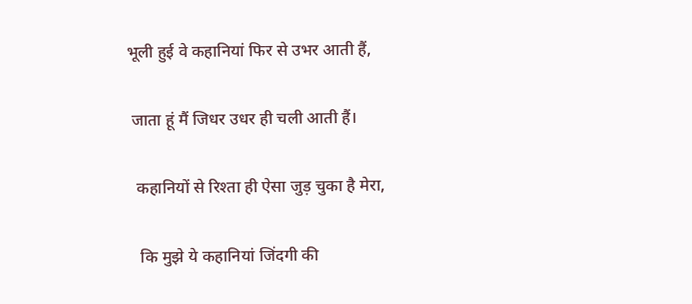भूली हुई वे कहानियां फिर से उभर आती हैं,

 जाता हूं मैं जिधर उधर ही चली आती हैं।

  कहानियों से रिश्ता ही ऐसा जुड़ चुका है मेरा,

   कि मुझे ये कहानियां जिंदगी की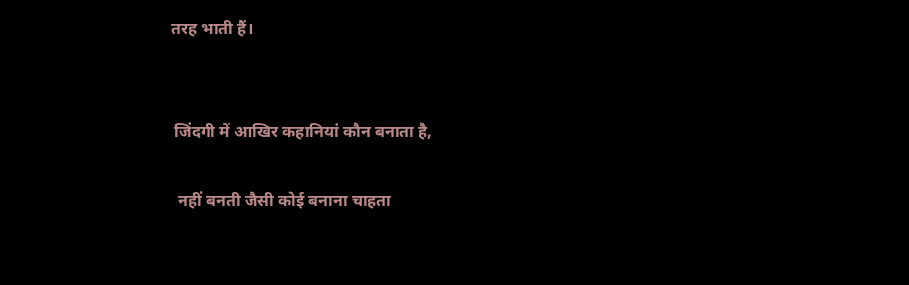तरह भाती हैं।


 जिंदगी में आखिर कहानियां कौन बनाता है,

  नहीं बनती जैसी कोई बनाना चाहता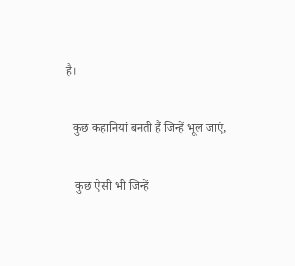है।

  कुछ कहानियां बनती हैं जिन्हें भूल जाएं,

   कुछ ऐसी भी जिन्हें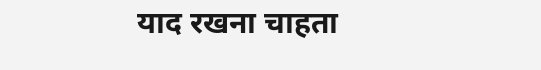याद रखना चाहता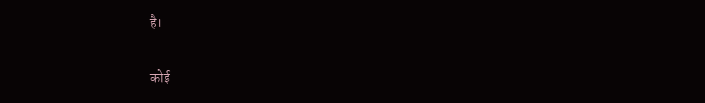है।

कोई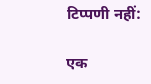टिप्पणी नहीं:

एक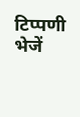टिप्पणी भेजें